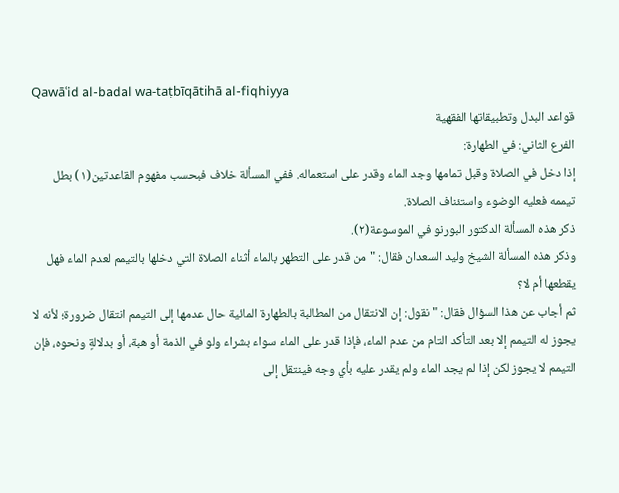Qawāʿid al-badal wa-taṭbīqātihā al-fiqhiyya
قواعد البدل وتطبيقاتها الفقهية
الفرع الثاني: في الطهارة:
إذا دخل في الصلاة وقبل تمامها وجد الماء وقدر على استعماله. ففي المسألة خلاف فبحسب مفهوم القاعدتين(١) بطل تيممه فعليه الوضوء واستئناف الصلاة.
ذكر هذه المسألة الدكتور البورنو في الموسوعة(٢).
وذكر هذه المسألة الشيخ وليد السعدان فقال: "من قدر على التطهر بالماء أثناء الصلاة التي دخلها بالتيمم لعدم الماء فهل يقطعها أم لا؟
ثم أجاب عن هذا السؤال فقال: "نقول: إن الانتقال من المطالبة بالطهارة المائية حال عدمها إلى التيمم انتقال ضرورة؛ لأنه لا يجوز له التيمم إلا بعد التأكد التام من عدم الماء، فإذا قدر على الماء سواء بشراء ولو في الذمة أو هبة، أو بدلالةٍ ونحوه، فإن التيمم لا يجوز لكن إذا لم يجد الماء ولم يقدر عليه بأي وجه فينتقل إلى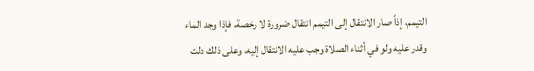التيمم، إذاً صار الانتقال إلى التيمم انتقال ضرورة لا رخصة، فإذا وجد الماء وقدر عليه ولو في أثناء الصلاة وجب عليه الانتقال إليه، وعلى ذلك دلت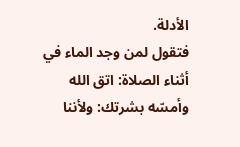الأدلة.
فتقول لمن وجد الماء في أثناء الصلاة: اتق الله وأمسّه بشرتك: ولأننا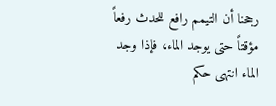رجحنا أن التيمم رافع للحدث رفعاً مؤقتاً حتى يوجد الماء، فإذا وجد الماء انتهى حكم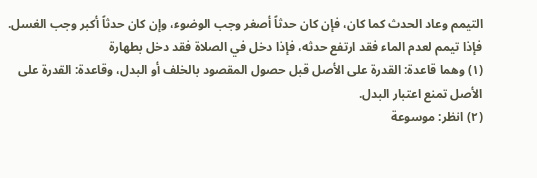التيمم وعاد الحدث كما كان، فإن كان حدثاً أصغر وجب الوضوء، وإن كان حدثاً أكبر وجب الغسل.
فإذا تيمم لعدم الماء فقد ارتفع حدثه، فإذا دخل في الصلاة فقد دخل بطهارة
(١) وهما قاعدة: القدرة على الأصل قبل حصول المقصود بالخلف أو البدل، وقاعدة: القدرة على الأصل تمنع اعتبار البدل.
(٢) انظر: موسوعة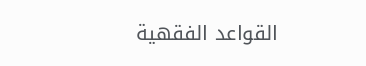القواعد الفقهية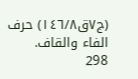(ج٧ق١٤٦/٨) حرف الفاء والقاف.
298